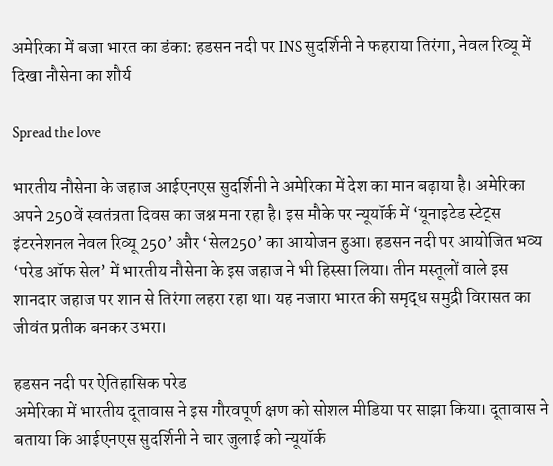अमेरिका में बजा भारत का डंका: हडसन नदी पर INS सुदर्शिनी ने फहराया तिरंगा, नेवल रिव्यू में दिखा नौसेना का शौर्य

Spread the love

भारतीय नौसेना के जहाज आईएनएस सुदर्शिनी ने अमेरिका में देश का मान बढ़ाया है। अमेरिका अपने 250वें स्वतंत्रता दिवस का जश्न मना रहा है। इस मौके पर न्यूयॉर्क में ‘यूनाइटेड स्टेट्स इंटरनेशनल नेवल रिव्यू 250’ और ‘सेल250’ का आयोजन हुआ। हडसन नदी पर आयोजित भव्य ‘परेड ऑफ सेल’ में भारतीय नौसेना के इस जहाज ने भी हिस्सा लिया। तीन मस्तूलों वाले इस शानदार जहाज पर शान से तिरंगा लहरा रहा था। यह नजारा भारत की समृद्ध समुद्री विरासत का जीवंत प्रतीक बनकर उभरा।

हडसन नदी पर ऐतिहासिक परेड
अमेरिका में भारतीय दूतावास ने इस गौरवपूर्ण क्षण को सोशल मीडिया पर साझा किया। दूतावास ने बताया कि आईएनएस सुदर्शिनी ने चार जुलाई को न्यूयॉर्क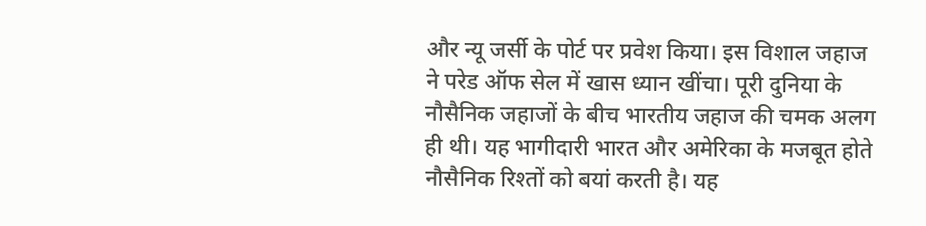और न्यू जर्सी के पोर्ट पर प्रवेश किया। इस विशाल जहाज ने परेड ऑफ सेल में खास ध्यान खींचा। पूरी दुनिया के नौसैनिक जहाजों के बीच भारतीय जहाज की चमक अलग ही थी। यह भागीदारी भारत और अमेरिका के मजबूत होते नौसैनिक रिश्तों को बयां करती है। यह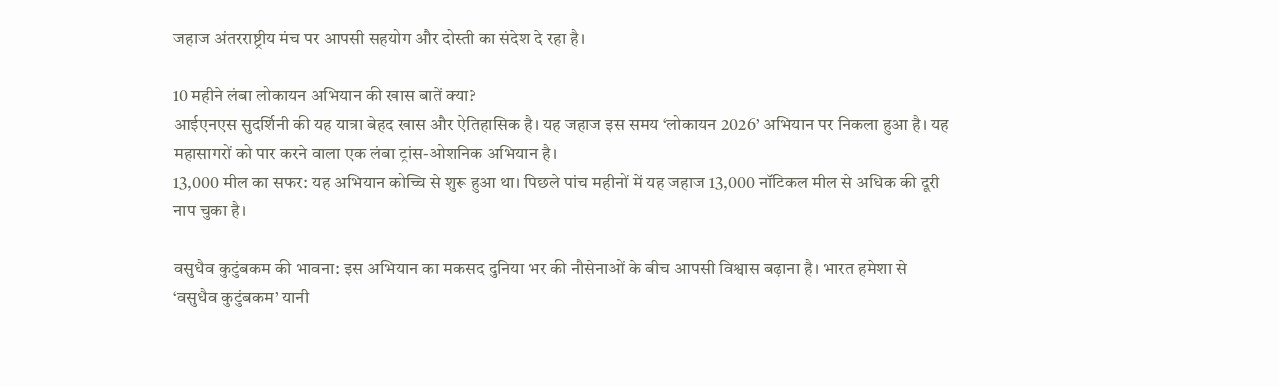जहाज अंतरराष्ट्रीय मंच पर आपसी सहयोग और दोस्ती का संदेश दे रहा है।

10 महीने लंबा लोकायन अभियान की खास बातें क्या?
आईएनएस सुदर्शिनी की यह यात्रा बेहद खास और ऐतिहासिक है। यह जहाज इस समय ‘लोकायन 2026’ अभियान पर निकला हुआ है। यह महासागरों को पार करने वाला एक लंबा ट्रांस-ओशनिक अभियान है।
13,000 मील का सफर: यह अभियान कोच्चि से शुरू हुआ था। पिछले पांच महीनों में यह जहाज 13,000 नॉटिकल मील से अधिक की दूरी नाप चुका है।

वसुधैव कुटुंबकम की भावना: इस अभियान का मकसद दुनिया भर की नौसेनाओं के बीच आपसी विश्वास बढ़ाना है। भारत हमेशा से ‘वसुधैव कुटुंबकम’ यानी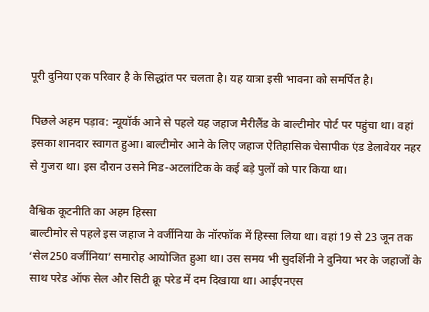पूरी दुनिया एक परिवार है के सिद्धांत पर चलता है। यह यात्रा इसी भावना को समर्पित है।

पिछले अहम पड़ाव: न्यूयॉर्क आने से पहले यह जहाज मैरीलैंड के बाल्टीमोर पोर्ट पर पहुंचा था। वहां इसका शानदार स्वागत हुआ। बाल्टीमोर आने के लिए जहाज ऐतिहासिक चेसापीक एंड डेलावेयर नहर से गुजरा था। इस दौरान उसने मिड-अटलांटिक के कई बड़े पुलों को पार किया था।

वैश्विक कूटनीति का अहम हिस्सा
बाल्टीमोर से पहले इस जहाज ने वर्जीनिया के नॉरफॉक में हिस्सा लिया था। वहां 19 से 23 जून तक ‘सेल250 वर्जीनिया’ समारोह आयोजित हुआ था। उस समय भी सुदर्शिनी ने दुनिया भर के जहाजों के साथ परेड ऑफ सेल और सिटी क्रू परेड में दम दिखाया था। आईएनएस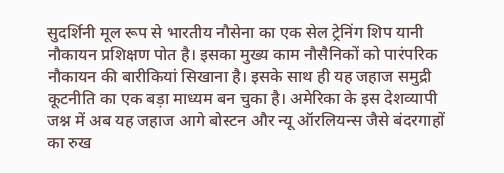सुदर्शिनी मूल रूप से भारतीय नौसेना का एक सेल ट्रेनिंग शिप यानी नौकायन प्रशिक्षण पोत है। इसका मुख्य काम नौसैनिकों को पारंपरिक नौकायन की बारीकियां सिखाना है। इसके साथ ही यह जहाज समुद्री कूटनीति का एक बड़ा माध्यम बन चुका है। अमेरिका के इस देशव्यापी जश्न में अब यह जहाज आगे बोस्टन और न्यू ऑरलियन्स जैसे बंदरगाहों का रुख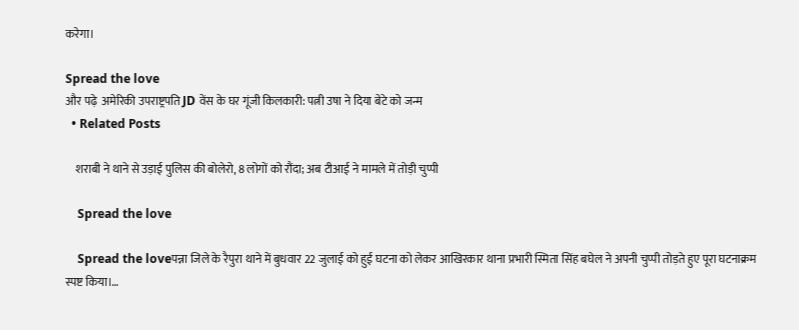करेगा।

Spread the love
और पढ़े  अमेरिकी उपराष्ट्रपति JD वेंस के घर गूंजी किलकारी: पत्नी उषा ने दिया बेटे को जन्म
  • Related Posts

    शराबी ने थाने से उड़ाई पुलिस की बोलेरो, 8 लोगों को रौंदा; अब टीआई ने मामले में तोड़ी चुप्पी

    Spread the love

    Spread the loveपन्ना जिले के रैपुरा थाने में बुधवार 22 जुलाई को हुई घटना को लेकर आखिरकार थाना प्रभारी स्मिता सिंह बघेल ने अपनी चुप्पी तोड़ते हुए पूरा घटनाक्रम स्पष्ट किया।…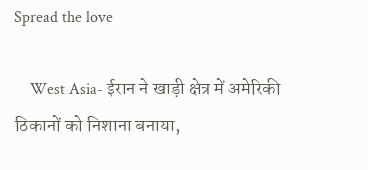Spread the love

    West Asia- ईरान ने खाड़ी क्षेत्र में अमेरिकी ठिकानों को निशाना बनाया,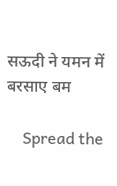सऊदी ने यमन में बरसाए बम

    Spread the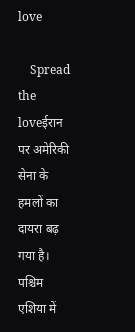love

    Spread the loveईरान पर अमेरिकी सेना के हमलों का दायरा बढ़ गया है। पश्चिम एशिया में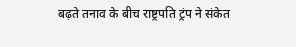बढ़ते तनाव के बीच राष्ट्रपति ट्रंप ने संकेत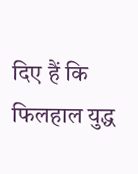दिए हैं कि फिलहाल युद्ध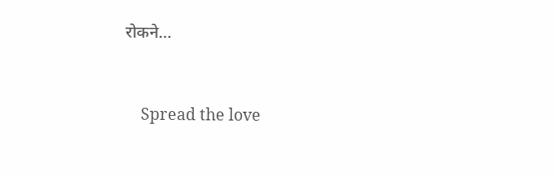रोकने…


    Spread the love